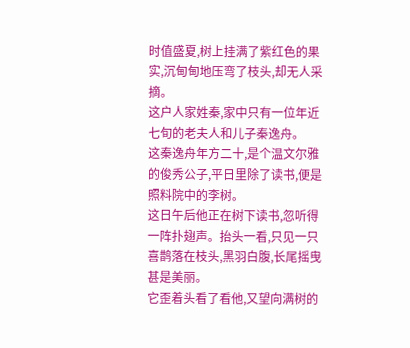时值盛夏,树上挂满了紫红色的果实,沉甸甸地压弯了枝头,却无人采摘。
这户人家姓秦,家中只有一位年近七旬的老夫人和儿子秦逸舟。
这秦逸舟年方二十,是个温文尔雅的俊秀公子,平日里除了读书,便是照料院中的李树。
这日午后他正在树下读书,忽听得一阵扑翅声。抬头一看,只见一只喜鹊落在枝头,黑羽白腹,长尾摇曳甚是美丽。
它歪着头看了看他,又望向满树的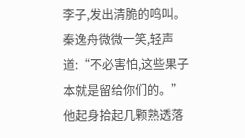李子,发出清脆的鸣叫。
秦逸舟微微一笑,轻声道:“不必害怕,这些果子本就是留给你们的。”
他起身拾起几颗熟透落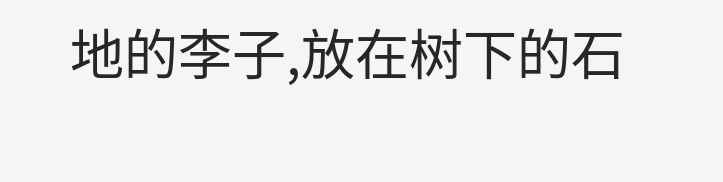地的李子,放在树下的石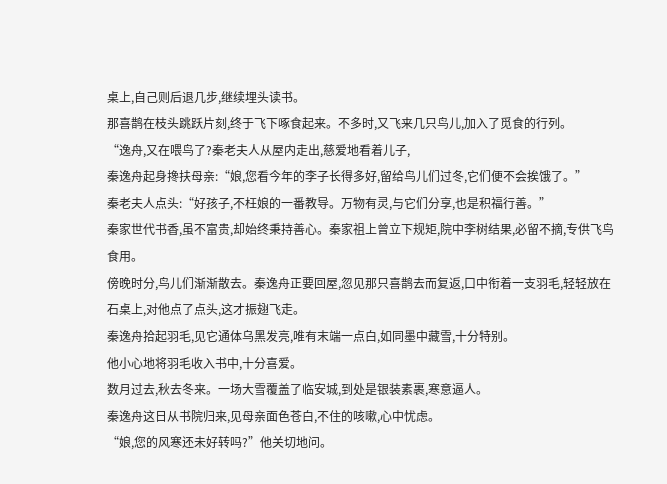桌上,自己则后退几步,继续埋头读书。
那喜鹊在枝头跳跃片刻,终于飞下啄食起来。不多时,又飞来几只鸟儿,加入了觅食的行列。
“逸舟,又在喂鸟了?秦老夫人从屋内走出,慈爱地看着儿子,
秦逸舟起身搀扶母亲:“娘,您看今年的李子长得多好,留给鸟儿们过冬,它们便不会挨饿了。”
秦老夫人点头:“好孩子,不枉娘的一番教导。万物有灵,与它们分享,也是积福行善。”
秦家世代书香,虽不富贵,却始终秉持善心。秦家祖上曾立下规矩,院中李树结果,必留不摘,专供飞鸟食用。
傍晚时分,鸟儿们渐渐散去。秦逸舟正要回屋,忽见那只喜鹊去而复返,口中衔着一支羽毛,轻轻放在石桌上,对他点了点头,这才振翅飞走。
秦逸舟拾起羽毛,见它通体乌黑发亮,唯有末端一点白,如同墨中藏雪,十分特别。
他小心地将羽毛收入书中,十分喜爱。
数月过去,秋去冬来。一场大雪覆盖了临安城,到处是银装素裹,寒意逼人。
秦逸舟这日从书院归来,见母亲面色苍白,不住的咳嗽,心中忧虑。
“娘,您的风寒还未好转吗?”他关切地问。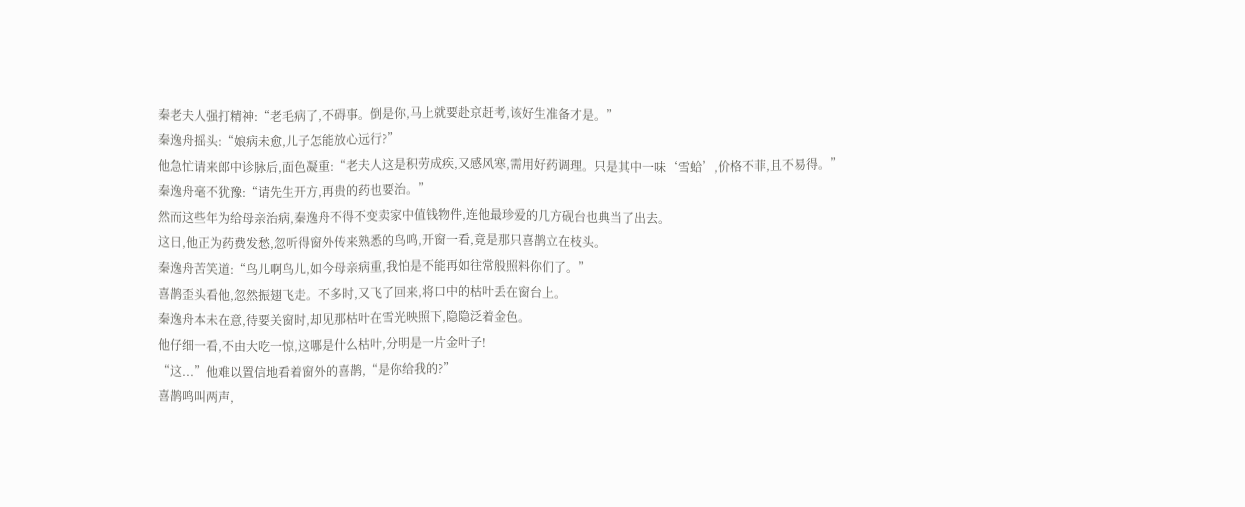秦老夫人强打精神:“老毛病了,不碍事。倒是你,马上就要赴京赶考,该好生准备才是。”
秦逸舟摇头:“娘病未愈,儿子怎能放心远行?”
他急忙请来郎中诊脉后,面色凝重:“老夫人这是积劳成疾,又感风寒,需用好药调理。只是其中一味‘雪蛤’,价格不菲,且不易得。”
秦逸舟毫不犹豫:“请先生开方,再贵的药也要治。”
然而这些年为给母亲治病,秦逸舟不得不变卖家中值钱物件,连他最珍爱的几方砚台也典当了出去。
这日,他正为药费发愁,忽听得窗外传来熟悉的鸟鸣,开窗一看,竟是那只喜鹊立在枝头。
秦逸舟苦笑道:“鸟儿啊鸟儿,如今母亲病重,我怕是不能再如往常般照料你们了。”
喜鹊歪头看他,忽然振翅飞走。不多时,又飞了回来,将口中的枯叶丢在窗台上。
秦逸舟本未在意,待要关窗时,却见那枯叶在雪光映照下,隐隐泛着金色。
他仔细一看,不由大吃一惊,这哪是什么枯叶,分明是一片金叶子!
“这...”他难以置信地看着窗外的喜鹊,“是你给我的?”
喜鹊鸣叫两声,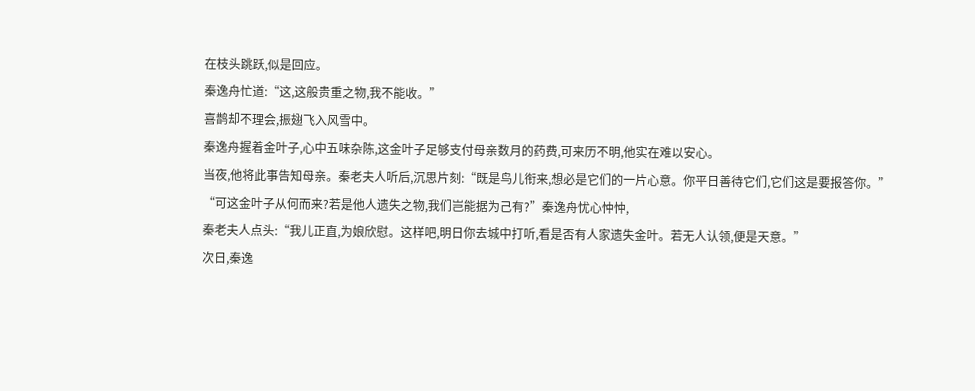在枝头跳跃,似是回应。
秦逸舟忙道:“这,这般贵重之物,我不能收。”
喜鹊却不理会,振翅飞入风雪中。
秦逸舟握着金叶子,心中五味杂陈,这金叶子足够支付母亲数月的药费,可来历不明,他实在难以安心。
当夜,他将此事告知母亲。秦老夫人听后,沉思片刻:“既是鸟儿衔来,想必是它们的一片心意。你平日善待它们,它们这是要报答你。”
“可这金叶子从何而来?若是他人遗失之物,我们岂能据为己有?”秦逸舟忧心忡忡,
秦老夫人点头:“我儿正直,为娘欣慰。这样吧,明日你去城中打听,看是否有人家遗失金叶。若无人认领,便是天意。”
次日,秦逸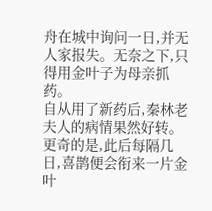舟在城中询问一日,并无人家报失。无奈之下,只得用金叶子为母亲抓药。
自从用了新药后,秦林老夫人的病情果然好转。更奇的是,此后每隔几日,喜鹊便会衔来一片金叶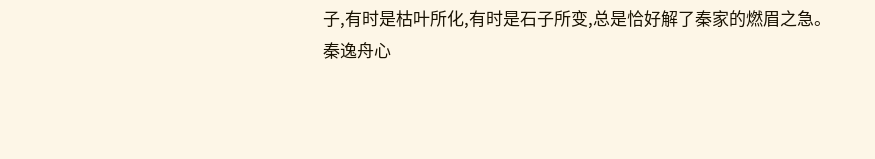子,有时是枯叶所化,有时是石子所变,总是恰好解了秦家的燃眉之急。
秦逸舟心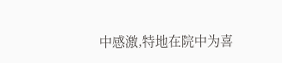中感激,特地在院中为喜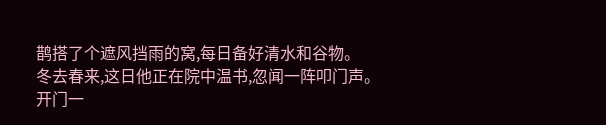鹊搭了个遮风挡雨的窝,每日备好清水和谷物。
冬去春来,这日他正在院中温书,忽闻一阵叩门声。
开门一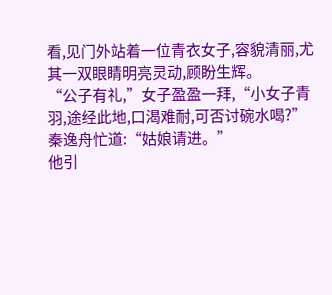看,见门外站着一位青衣女子,容貌清丽,尤其一双眼睛明亮灵动,顾盼生辉。
“公子有礼,”女子盈盈一拜,“小女子青羽,途经此地,口渴难耐,可否讨碗水喝?”
秦逸舟忙道:“姑娘请进。”
他引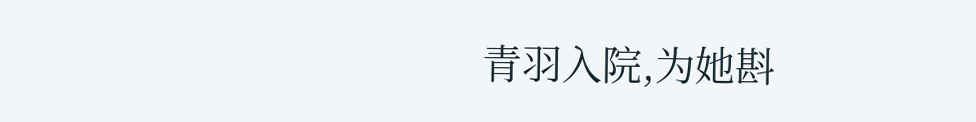青羽入院,为她斟